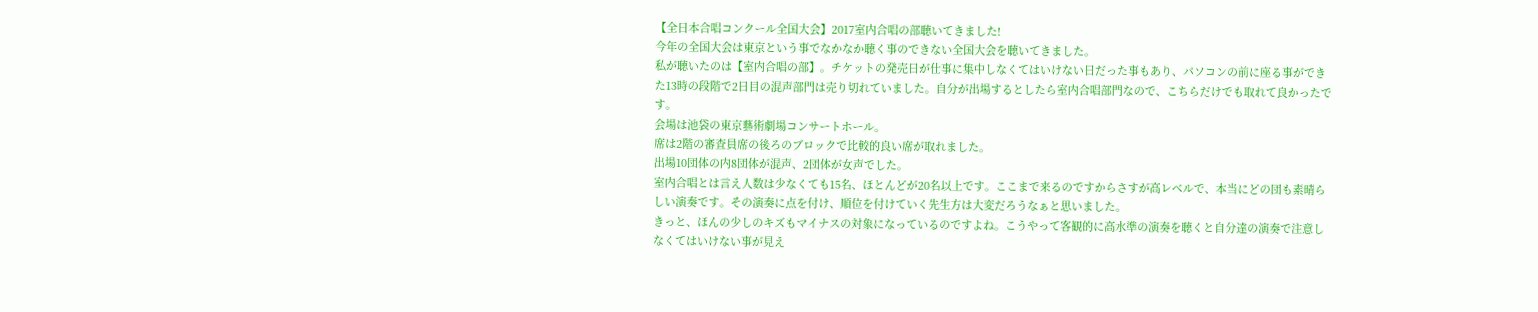【全日本合唱コンクール全国大会】2017室内合唱の部聴いてきました!
今年の全国大会は東京という事でなかなか聴く事のできない全国大会を聴いてきました。
私が聴いたのは【室内合唱の部】。チケットの発売日が仕事に集中しなくてはいけない日だった事もあり、パソコンの前に座る事ができた13時の段階で2日目の混声部門は売り切れていました。自分が出場するとしたら室内合唱部門なので、こちらだけでも取れて良かったです。
会場は池袋の東京藝術劇場コンサートホール。
席は2階の審査員席の後ろのブロックで比較的良い席が取れました。
出場10団体の内8団体が混声、2団体が女声でした。
室内合唱とは言え人数は少なくても15名、ほとんどが20名以上です。ここまで来るのですからさすが高レベルで、本当にどの団も素晴らしい演奏です。その演奏に点を付け、順位を付けていく先生方は大変だろうなぁと思いました。
きっと、ほんの少しのキズもマイナスの対象になっているのですよね。こうやって客観的に高水準の演奏を聴くと自分達の演奏で注意しなくてはいけない事が見え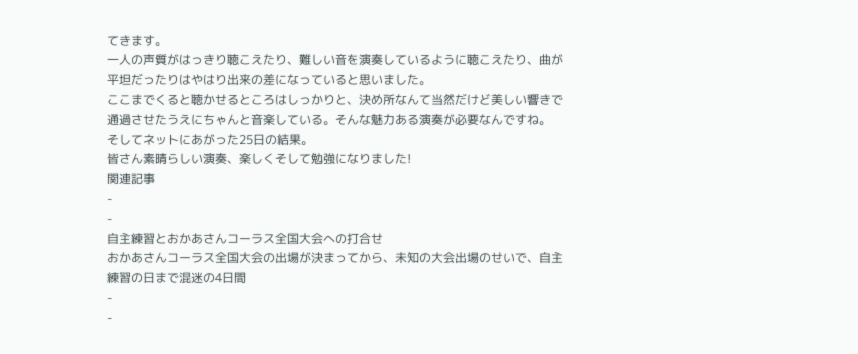てきます。
一人の声質がはっきり聴こえたり、難しい音を演奏しているように聴こえたり、曲が平坦だったりはやはり出来の差になっていると思いました。
ここまでくると聴かせるところはしっかりと、決め所なんて当然だけど美しい響きで通過させたうえにちゃんと音楽している。そんな魅力ある演奏が必要なんですね。
そしてネットにあがった25日の結果。
皆さん素晴らしい演奏、楽しくそして勉強になりました!
関連記事
-
-
自主練習とおかあさんコーラス全国大会への打合せ
おかあさんコーラス全国大会の出場が決まってから、未知の大会出場のせいで、自主練習の日まで混迷の4日間
-
-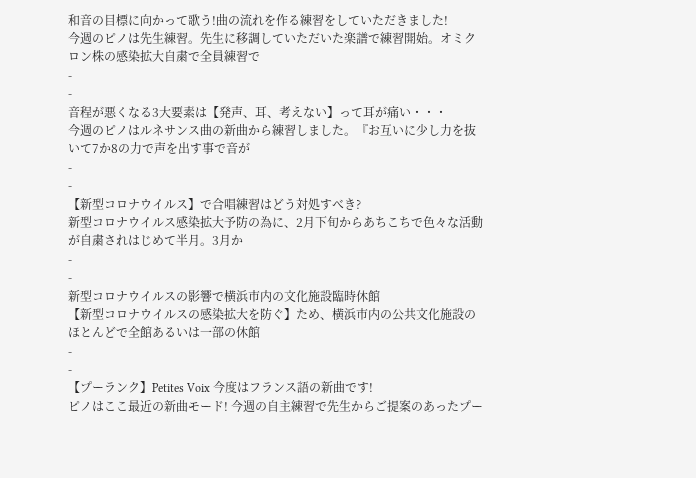和音の目標に向かって歌う!曲の流れを作る練習をしていただきました!
今週のピノは先生練習。先生に移調していただいた楽譜で練習開始。オミクロン株の感染拡大自粛で全員練習で
-
-
音程が悪くなる3大要素は【発声、耳、考えない】って耳が痛い・・・
今週のピノはルネサンス曲の新曲から練習しました。『お互いに少し力を抜いて7か8の力で声を出す事で音が
-
-
【新型コロナウイルス】で合唱練習はどう対処すべき?
新型コロナウイルス感染拡大予防の為に、2月下旬からあちこちで色々な活動が自粛されはじめて半月。3月か
-
-
新型コロナウイルスの影響で横浜市内の文化施設臨時休館
【新型コロナウイルスの感染拡大を防ぐ】ため、横浜市内の公共文化施設のほとんどで全館あるいは一部の休館
-
-
【プーランク】Petites Voix 今度はフランス語の新曲です!
ピノはここ最近の新曲モード! 今週の自主練習で先生からご提案のあったプー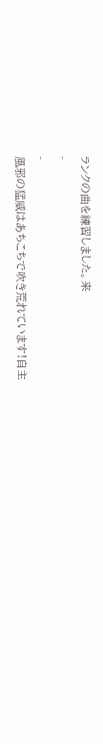ランクの曲を練習しました。来
-
-
風邪の猛威はあちこちで吹き荒れています!自主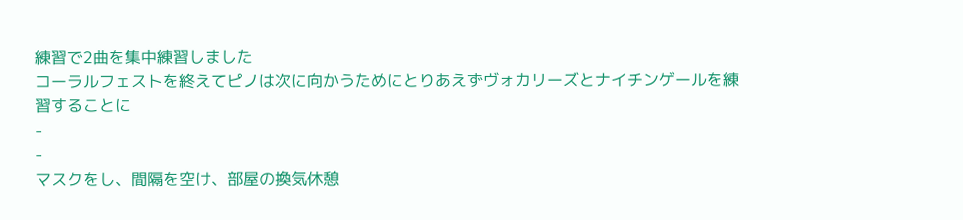練習で2曲を集中練習しました
コーラルフェストを終えてピノは次に向かうためにとりあえずヴォカリーズとナイチンゲールを練習することに
-
-
マスクをし、間隔を空け、部屋の換気休憩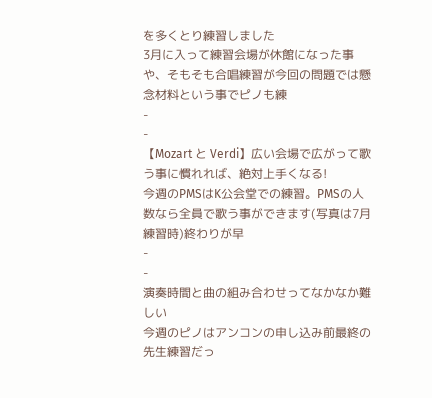を多くとり練習しました
3月に入って練習会場が休館になった事や、そもそも合唱練習が今回の問題では懸念材料という事でピノも練
-
-
【Mozart と Verdi】広い会場で広がって歌う事に慣れれば、絶対上手くなる!
今週のPMSはK公会堂での練習。PMSの人数なら全員で歌う事ができます(写真は7月練習時)終わりが早
-
-
演奏時間と曲の組み合わせってなかなか難しい
今週のピノはアンコンの申し込み前最終の先生練習だっ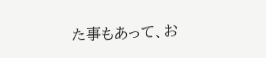た事もあって、お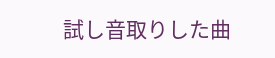試し音取りした曲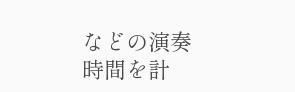などの演奏時間を計